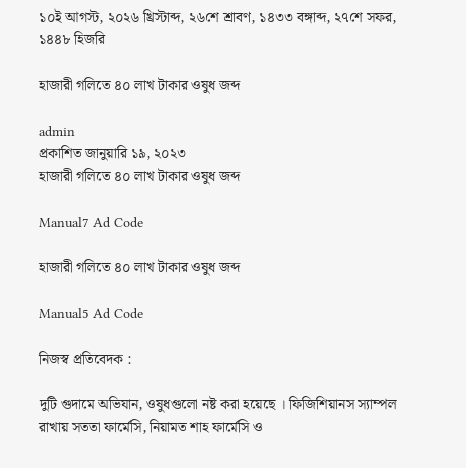১০ই আগস্ট, ২০২৬ খ্রিস্টাব্দ, ২৬শে শ্রাবণ, ১৪৩৩ বঙ্গাব্দ, ২৭শে সফর, ১৪৪৮ হিজরি

হাজারী গলিতে ৪০ লাখ টাকার ওষুধ জব্দ

admin
প্রকাশিত জানুয়ারি ১৯, ২০২৩
হাজারী গলিতে ৪০ লাখ টাকার ওষুধ জব্দ

Manual7 Ad Code

হাজারী গলিতে ৪০ লাখ টাকার ওষুধ জব্দ

Manual5 Ad Code

নিজস্ব প্রতিবেদক :

দুটি গুদামে অভিযান, ওষুধগুলো নষ্ট করা হয়েছে । ফিজিশিয়ানস স্যাম্পল রাখায় সততা ফার্মেসি, নিয়ামত শাহ ফার্মেসি ও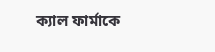ক্যাল ফার্মাকে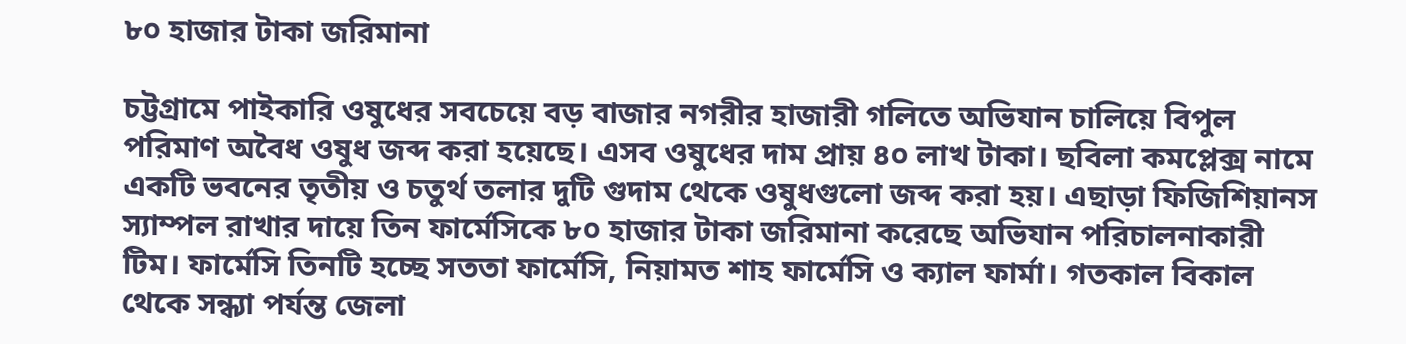৮০ হাজার টাকা জরিমানা

চট্টগ্রামে পাইকারি ওষুধের সবচেয়ে বড় বাজার নগরীর হাজারী গলিতে অভিযান চালিয়ে বিপুল পরিমাণ অবৈধ ওষুধ জব্দ করা হয়েছে। এসব ওষুধের দাম প্রায় ৪০ লাখ টাকা। ছবিলা কমপ্লেক্স নামে একটি ভবনের তৃতীয় ও চতুর্থ তলার দুটি গুদাম থেকে ওষুধগুলো জব্দ করা হয়। এছাড়া ফিজিশিয়ানস স্যাম্পল রাখার দায়ে তিন ফার্মেসিকে ৮০ হাজার টাকা জরিমানা করেছে অভিযান পরিচালনাকারী টিম। ফার্মেসি তিনটি হচ্ছে সততা ফার্মেসি, নিয়ামত শাহ ফার্মেসি ও ক্যাল ফার্মা। গতকাল বিকাল থেকে সন্ধ্যা পর্যন্ত জেলা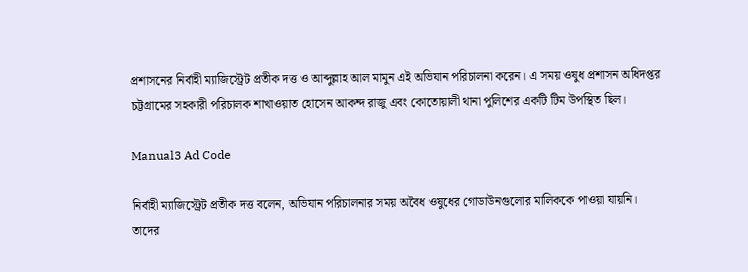প্রশাসনের নির্বাহী ম্যাজিস্ট্রেট প্রতীক দত্ত ও আব্দুল্লাহ আল মামুন এই অভিযান পরিচালনা করেন। এ সময় ওষুধ প্রশাসন অধিদপ্তর চট্টগ্রামের সহকারী পরিচালক শাখাওয়াত হোসেন আকন্দ রাজু এবং কোতোয়ালী থানা পুলিশের একটি টিম উপস্থিত ছিল।

Manual3 Ad Code

নির্বাহী ম্যাজিস্ট্রেট প্রতীক দত্ত বলেন, অভিযান পরিচালনার সময় অবৈধ ওষুধের গোডাউনগুলোর মালিককে পাওয়া যায়নি। তাদের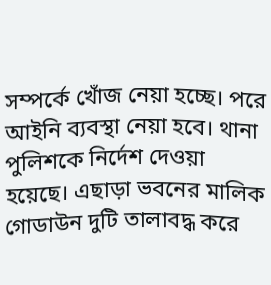সম্পর্কে খোঁজ নেয়া হচ্ছে। পরে আইনি ব্যবস্থা নেয়া হবে। থানা পুলিশকে নির্দেশ দেওয়া হয়েছে। এছাড়া ভবনের মালিক গোডাউন দুটি তালাবদ্ধ করে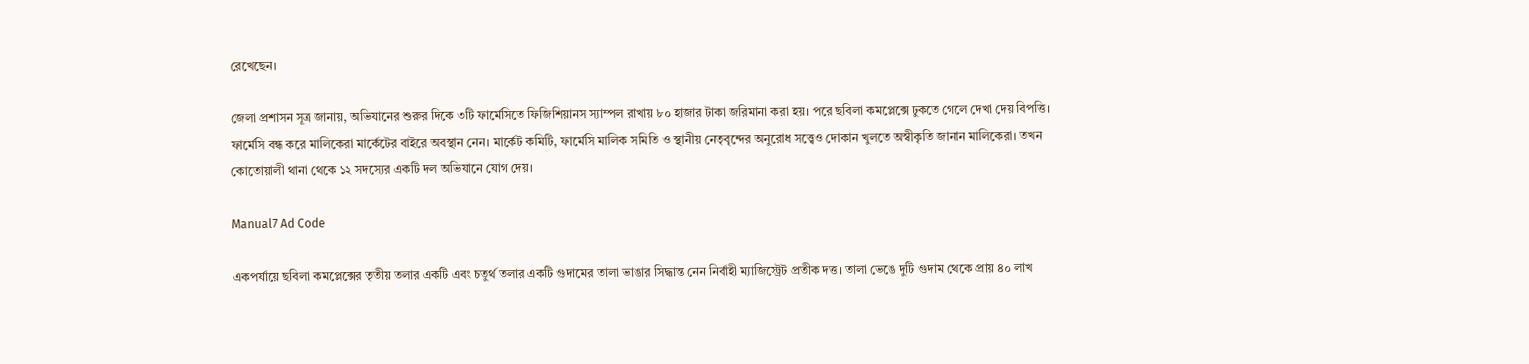রেখেছেন।

জেলা প্রশাসন সূত্র জানায়, অভিযানের শুরুর দিকে ৩টি ফার্মেসিতে ফিজিশিয়ানস স্যাম্পল রাখায় ৮০ হাজার টাকা জরিমানা করা হয়। পরে ছবিলা কমপ্লেক্সে ঢুকতে গেলে দেখা দেয় বিপত্তি। ফার্মেসি বন্ধ করে মালিকেরা মার্কেটের বাইরে অবস্থান নেন। মার্কেট কমিটি, ফার্মেসি মালিক সমিতি ও স্থানীয় নেতৃবৃন্দের অনুরোধ সত্ত্বেও দোকান খুলতে অস্বীকৃতি জানান মালিকেরা। তখন কোতোয়ালী থানা থেকে ১২ সদস্যের একটি দল অভিযানে যোগ দেয়।

Manual7 Ad Code

একপর্যায়ে ছবিলা কমপ্লেক্সের তৃতীয় তলার একটি এবং চতুর্থ তলার একটি গুদামের তালা ভাঙার সিদ্ধান্ত নেন নির্বাহী ম্যাজিস্ট্রেট প্রতীক দত্ত। তালা ভেঙে দুটি গুদাম থেকে প্রায় ৪০ লাখ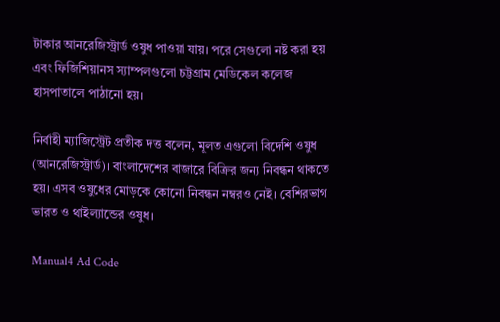টাকার আনরেজিস্ট্রার্ড ওষুধ পাওয়া যায়। পরে সেগুলো নষ্ট করা হয় এবং ফিজিশিয়ানস স্যাম্পলগুলো চট্টগ্রাম মেডিকেল কলেজ হাসপাতালে পাঠানো হয়।

নির্বাহী ম্যাজিস্ট্রেট প্রতীক দত্ত বলেন, মূলত এগুলো বিদেশি ওষুধ (আনরেজিস্ট্রার্ড)। বাংলাদেশের বাজারে বিক্রির জন্য নিবন্ধন থাকতে হয়। এসব ওষুধের মোড়কে কোনো নিবন্ধন নম্বরও নেই। বেশিরভাগ ভারত ও থাইল্যান্ডের ওষুধ।

Manual4 Ad Code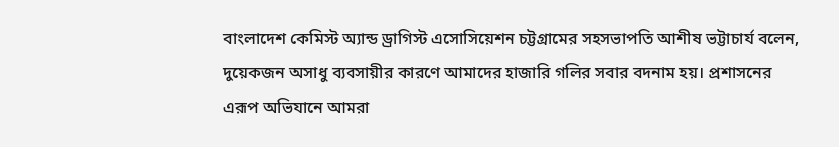বাংলাদেশ কেমিস্ট অ্যান্ড ড্রাগিস্ট এসোসিয়েশন চট্টগ্রামের সহসভাপতি আশীষ ভট্টাচার্য বলেন, দুয়েকজন অসাধু ব্যবসায়ীর কারণে আমাদের হাজারি গলির সবার বদনাম হয়। প্রশাসনের এরূপ অভিযানে আমরা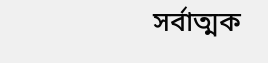সর্বাত্মক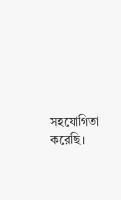সহযোগিতা করেছি।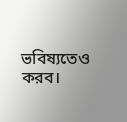ভবিষ্যতেও করব।